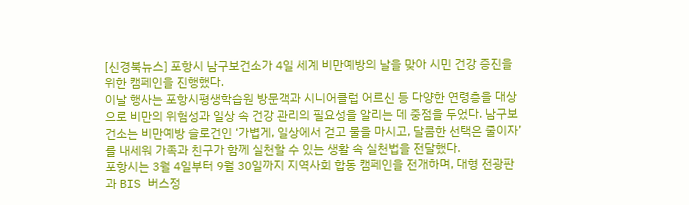[신경북뉴스] 포항시 남구보건소가 4일 세계 비만예방의 날을 맞아 시민 건강 증진을 위한 캠페인을 진행했다.
이날 행사는 포항시평생학습원 방문객과 시니어클럽 어르신 등 다양한 연령층을 대상으로 비만의 위험성과 일상 속 건강 관리의 필요성을 알리는 데 중점을 두었다. 남구보건소는 비만예방 슬로건인 ‘가볍게, 일상에서 걷고 물을 마시고, 달콤한 선택은 줄이자’를 내세워 가족과 친구가 함께 실천할 수 있는 생활 속 실천법을 전달했다.
포항시는 3월 4일부터 9월 30일까지 지역사회 합동 캠페인을 전개하며, 대형 전광판과 BIS 버스정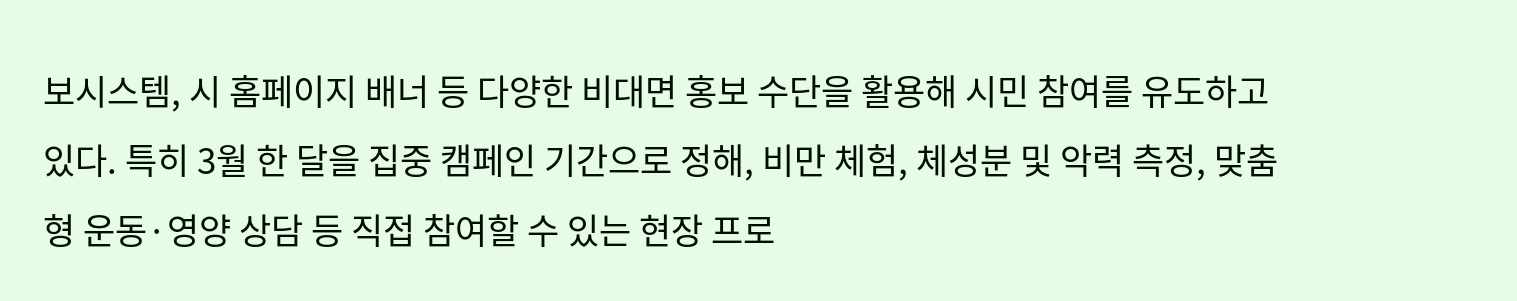보시스템, 시 홈페이지 배너 등 다양한 비대면 홍보 수단을 활용해 시민 참여를 유도하고 있다. 특히 3월 한 달을 집중 캠페인 기간으로 정해, 비만 체험, 체성분 및 악력 측정, 맞춤형 운동·영양 상담 등 직접 참여할 수 있는 현장 프로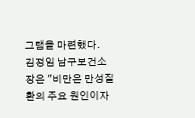그램을 마련했다.
김정임 남구보건소장은 "비만은 만성질환의 주요 원인이자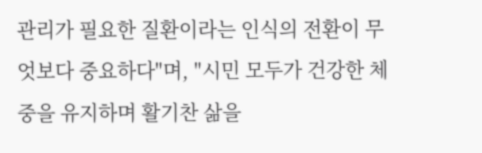관리가 필요한 질환이라는 인식의 전환이 무엇보다 중요하다"며, "시민 모두가 건강한 체중을 유지하며 활기찬 삶을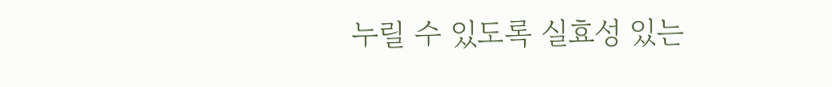누릴 수 있도록 실효성 있는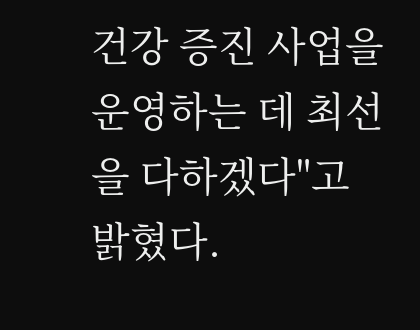건강 증진 사업을 운영하는 데 최선을 다하겠다"고 밝혔다.